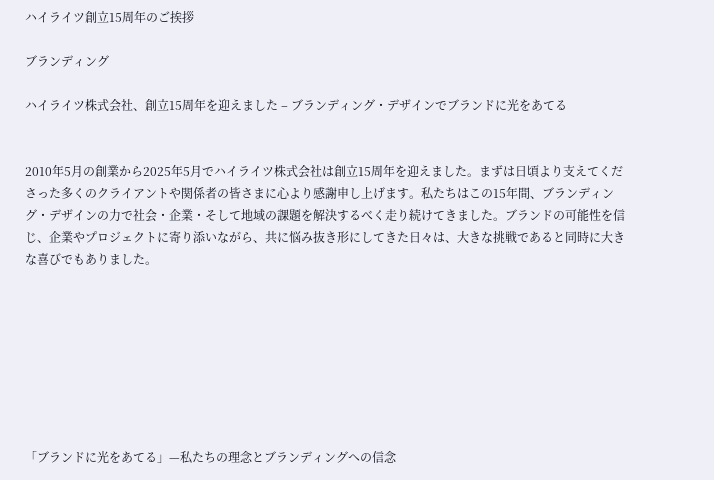ハイライツ創立15周年のご挨拶

ブランディング

ハイライツ株式会社、創立15周年を迎えました – ブランディング・デザインでブランドに光をあてる


2010年5月の創業から2025年5月でハイライツ株式会社は創立15周年を迎えました。まずは日頃より支えてくださった多くのクライアントや関係者の皆さまに心より感謝申し上げます。私たちはこの15年間、ブランディング・デザインの力で社会・企業・そして地域の課題を解決するべく走り続けてきました。ブランドの可能性を信じ、企業やプロジェクトに寄り添いながら、共に悩み抜き形にしてきた日々は、大きな挑戦であると同時に大きな喜びでもありました。








「ブランドに光をあてる」—私たちの理念とブランディングへの信念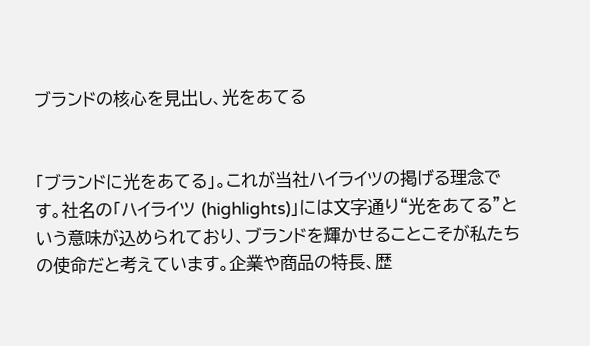ブランドの核心を見出し、光をあてる


「ブランドに光をあてる」。これが当社ハイライツの掲げる理念です。社名の「ハイライツ (highlights)」には文字通り“光をあてる”という意味が込められており、ブランドを輝かせることこそが私たちの使命だと考えています。企業や商品の特長、歴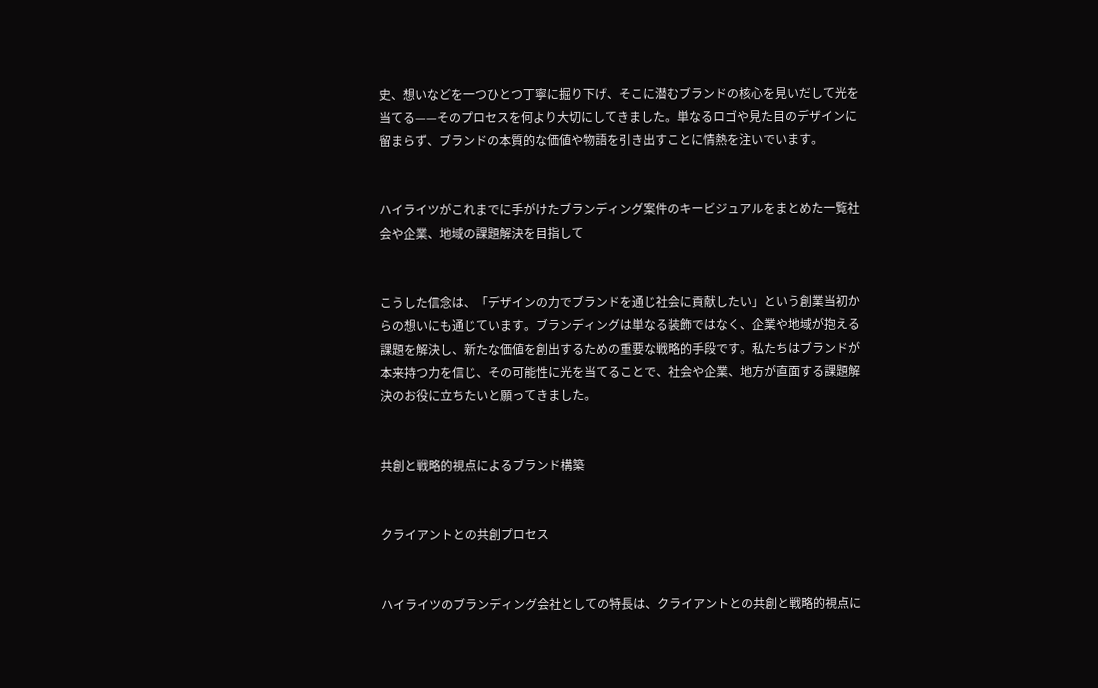史、想いなどを一つひとつ丁寧に掘り下げ、そこに潜むブランドの核心を見いだして光を当てる——そのプロセスを何より大切にしてきました。単なるロゴや見た目のデザインに留まらず、ブランドの本質的な価値や物語を引き出すことに情熱を注いでいます。


ハイライツがこれまでに手がけたブランディング案件のキービジュアルをまとめた一覧社会や企業、地域の課題解決を目指して


こうした信念は、「デザインの力でブランドを通じ社会に貢献したい」という創業当初からの想いにも通じています。ブランディングは単なる装飾ではなく、企業や地域が抱える課題を解決し、新たな価値を創出するための重要な戦略的手段です。私たちはブランドが本来持つ力を信じ、その可能性に光を当てることで、社会や企業、地方が直面する課題解決のお役に立ちたいと願ってきました。


共創と戦略的視点によるブランド構築


クライアントとの共創プロセス


ハイライツのブランディング会社としての特長は、クライアントとの共創と戦略的視点に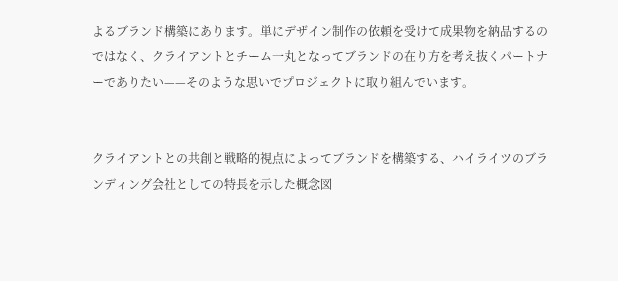よるブランド構築にあります。単にデザイン制作の依頼を受けて成果物を納品するのではなく、クライアントとチーム一丸となってブランドの在り方を考え抜くパートナーでありたい——そのような思いでプロジェクトに取り組んでいます。


クライアントとの共創と戦略的視点によってブランドを構築する、ハイライツのブランディング会社としての特長を示した概念図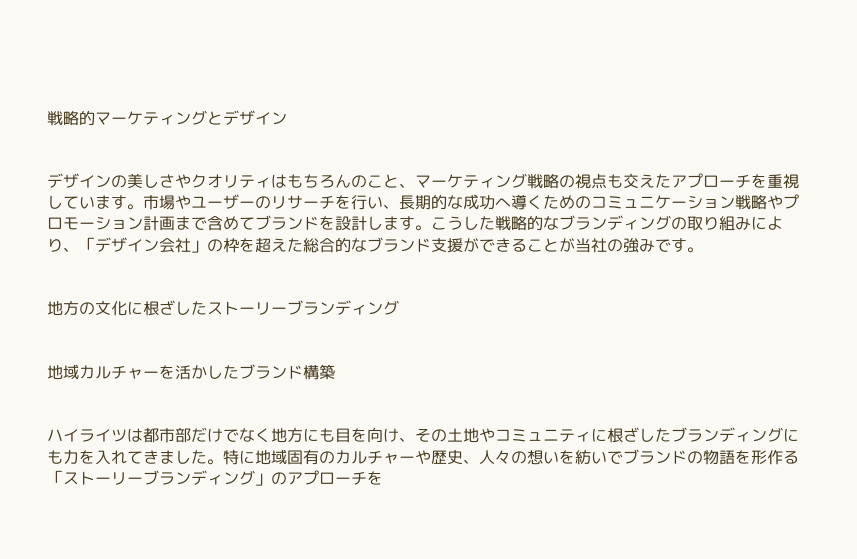戦略的マーケティングとデザイン


デザインの美しさやクオリティはもちろんのこと、マーケティング戦略の視点も交えたアプローチを重視しています。市場やユーザーのリサーチを行い、長期的な成功へ導くためのコミュニケーション戦略やプロモーション計画まで含めてブランドを設計します。こうした戦略的なブランディングの取り組みにより、「デザイン会社」の枠を超えた総合的なブランド支援ができることが当社の強みです。


地方の文化に根ざしたストーリーブランディング


地域カルチャーを活かしたブランド構築


ハイライツは都市部だけでなく地方にも目を向け、その土地やコミュニティに根ざしたブランディングにも力を入れてきました。特に地域固有のカルチャーや歴史、人々の想いを紡いでブランドの物語を形作る「ストーリーブランディング」のアプローチを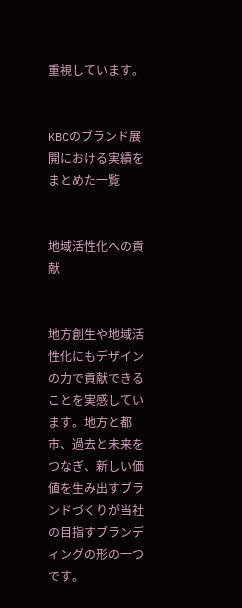重視しています。


KBCのブランド展開における実績をまとめた一覧


地域活性化への貢献


地方創生や地域活性化にもデザインの力で貢献できることを実感しています。地方と都市、過去と未来をつなぎ、新しい価値を生み出すブランドづくりが当社の目指すブランディングの形の一つです。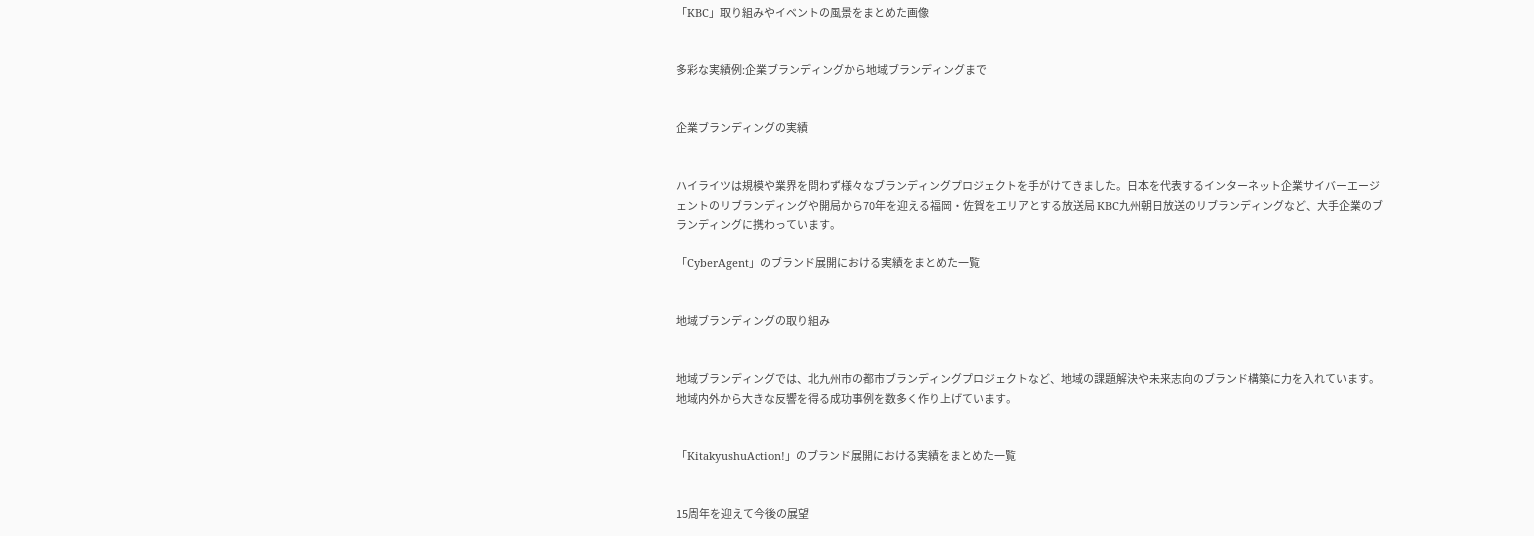「KBC」取り組みやイベントの風景をまとめた画像


多彩な実績例:企業ブランディングから地域ブランディングまで


企業ブランディングの実績


ハイライツは規模や業界を問わず様々なブランディングプロジェクトを手がけてきました。日本を代表するインターネット企業サイバーエージェントのリブランディングや開局から70年を迎える福岡・佐賀をエリアとする放送局 KBC九州朝日放送のリブランディングなど、大手企業のブランディングに携わっています。

「CyberAgent」のブランド展開における実績をまとめた一覧


地域ブランディングの取り組み


地域ブランディングでは、北九州市の都市ブランディングプロジェクトなど、地域の課題解決や未来志向のブランド構築に力を入れています。地域内外から大きな反響を得る成功事例を数多く作り上げています。


「KitakyushuAction!」のブランド展開における実績をまとめた一覧


15周年を迎えて今後の展望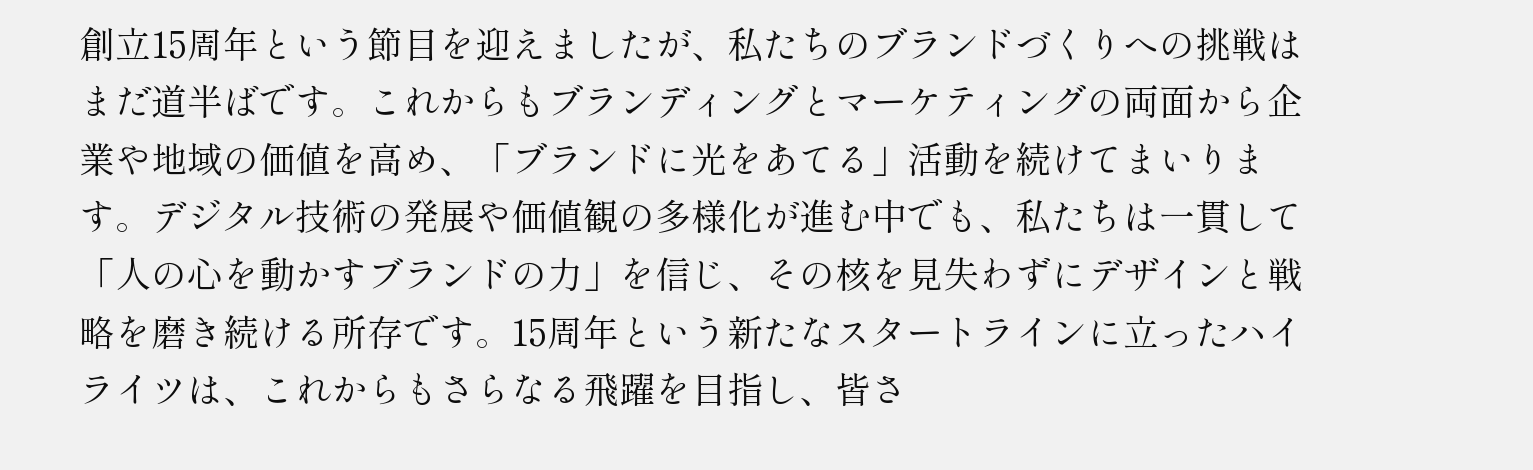創立15周年という節目を迎えましたが、私たちのブランドづくりへの挑戦はまだ道半ばです。これからもブランディングとマーケティングの両面から企業や地域の価値を高め、「ブランドに光をあてる」活動を続けてまいります。デジタル技術の発展や価値観の多様化が進む中でも、私たちは一貫して「人の心を動かすブランドの力」を信じ、その核を見失わずにデザインと戦略を磨き続ける所存です。15周年という新たなスタートラインに立ったハイライツは、これからもさらなる飛躍を目指し、皆さ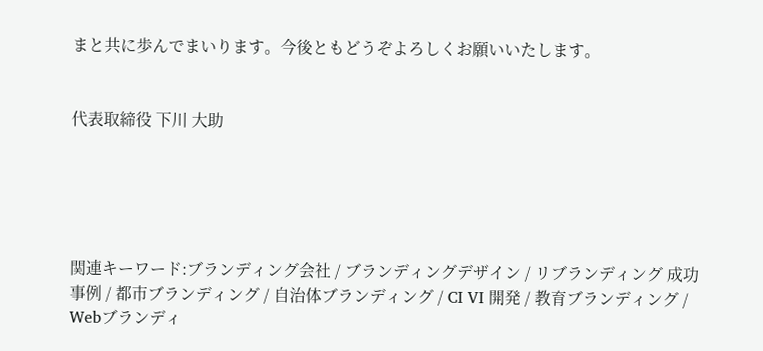まと共に歩んでまいります。今後ともどうぞよろしくお願いいたします。


代表取締役 下川 大助





関連キーワード:ブランディング会社 / ブランディングデザイン / リブランディング 成功事例 / 都市ブランディング / 自治体ブランディング / CI VI 開発 / 教育ブランディング / Webブランディ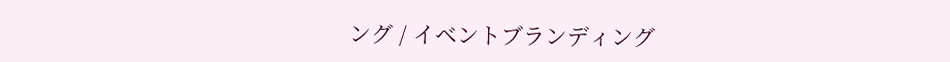ング / イベントブランディング